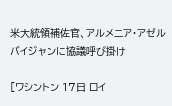米大統領補佐官、アルメニア・アゼルバイジャンに協議呼び掛け

[ワシントン 17日 ロイ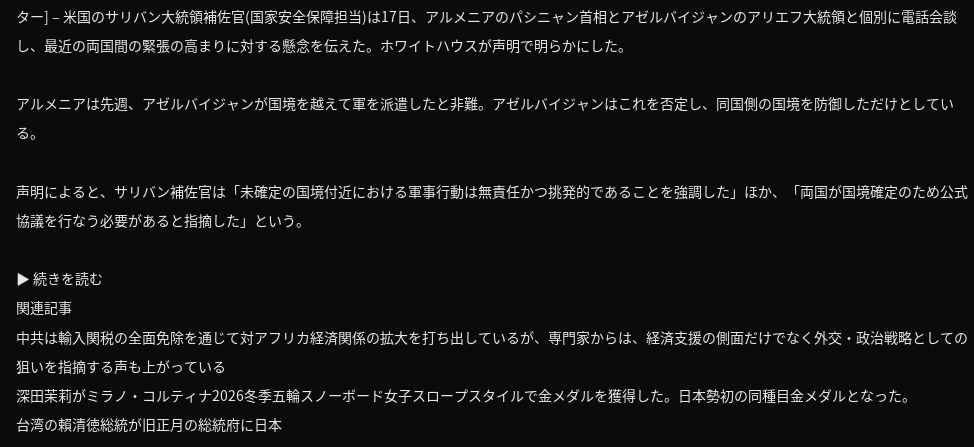ター] – 米国のサリバン大統領補佐官(国家安全保障担当)は17日、アルメニアのパシニャン首相とアゼルバイジャンのアリエフ大統領と個別に電話会談し、最近の両国間の緊張の高まりに対する懸念を伝えた。ホワイトハウスが声明で明らかにした。

アルメニアは先週、アゼルバイジャンが国境を越えて軍を派遣したと非難。アゼルバイジャンはこれを否定し、同国側の国境を防御しただけとしている。

声明によると、サリバン補佐官は「未確定の国境付近における軍事行動は無責任かつ挑発的であることを強調した」ほか、「両国が国境確定のため公式協議を行なう必要があると指摘した」という。

▶ 続きを読む
関連記事
中共は輸入関税の全面免除を通じて対アフリカ経済関係の拡大を打ち出しているが、専門家からは、経済支援の側面だけでなく外交・政治戦略としての狙いを指摘する声も上がっている
深田茉莉がミラノ・コルティナ2026冬季五輪スノーボード女子スロープスタイルで金メダルを獲得した。日本勢初の同種目金メダルとなった。
台湾の賴清徳総統が旧正月の総統府に日本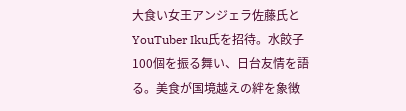大食い女王アンジェラ佐藤氏とYouTuber Iku氏を招待。水餃子100個を振る舞い、日台友情を語る。美食が国境越えの絆を象徴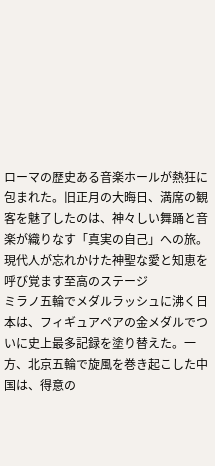ローマの歴史ある音楽ホールが熱狂に包まれた。旧正月の大晦日、満席の観客を魅了したのは、神々しい舞踊と音楽が織りなす「真実の自己」への旅。現代人が忘れかけた神聖な愛と知恵を呼び覚ます至高のステージ
ミラノ五輪でメダルラッシュに沸く日本は、フィギュアペアの金メダルでついに史上最多記録を塗り替えた。一方、北京五輪で旋風を巻き起こした中国は、得意の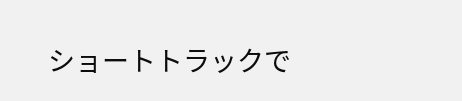ショートトラックで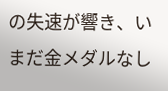の失速が響き、いまだ金メダルなし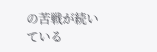の苦戦が続いている